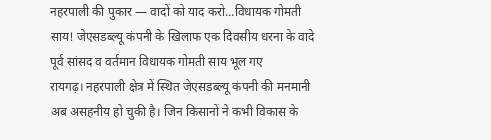नहरपाली की पुकार — वादों को याद करो...विधायक गोमती साय! जेएसडब्ल्यू कंपनी के खिलाफ एक दिवसीय धरना के वादे पूर्व सांसद व वर्तमान विधायक गोमती साय भूल गए
रायगढ़। नहरपाली क्षेत्र में स्थित जेएसडब्ल्यू कंपनी की मनमानी अब असहनीय हो चुकी है। जिन किसानों ने कभी विकास के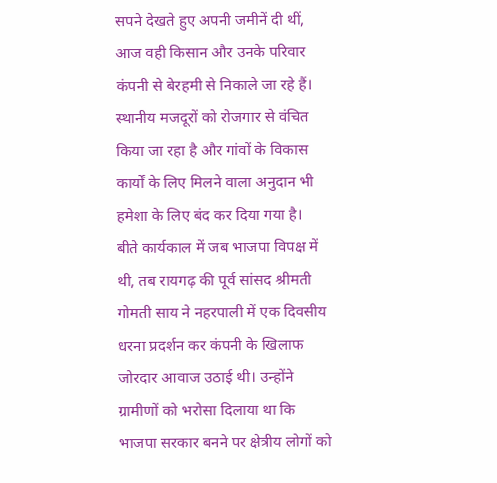सपने देखते हुए अपनी जमीनें दी थीं, आज वही किसान और उनके परिवार कंपनी से बेरहमी से निकाले जा रहे हैं। स्थानीय मजदूरों को रोजगार से वंचित किया जा रहा है और गांवों के विकास कार्यों के लिए मिलने वाला अनुदान भी हमेशा के लिए बंद कर दिया गया है।
बीते कार्यकाल में जब भाजपा विपक्ष में थी, तब रायगढ़ की पूर्व सांसद श्रीमती गोमती साय ने नहरपाली में एक दिवसीय धरना प्रदर्शन कर कंपनी के खिलाफ जोरदार आवाज उठाई थी। उन्होंने ग्रामीणों को भरोसा दिलाया था कि भाजपा सरकार बनने पर क्षेत्रीय लोगों को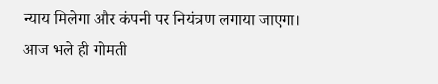न्याय मिलेगा और कंपनी पर नियंत्रण लगाया जाएगा।
आज भले ही गोमती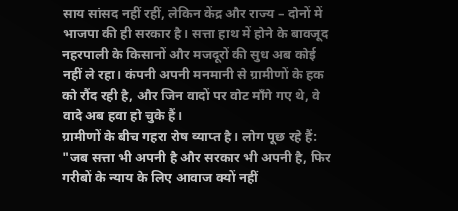साय सांसद नहीं रहीं, लेकिन केंद्र और राज्य – दोनों में भाजपा की ही सरकार है। सत्ता हाथ में होने के बावजूद नहरपाली के किसानों और मजदूरों की सुध अब कोई नहीं ले रहा। कंपनी अपनी मनमानी से ग्रामीणों के हक को रौंद रही है, और जिन वादों पर वोट माँगे गए थे, वे वादे अब हवा हो चुके हैं।
ग्रामीणों के बीच गहरा रोष व्याप्त है। लोग पूछ रहे हैं:
"जब सत्ता भी अपनी है और सरकार भी अपनी है, फिर गरीबों के न्याय के लिए आवाज क्यों नहीं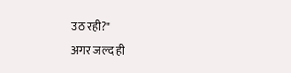उठ रही?"
अगर जल्द ही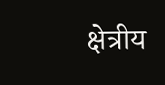क्षेत्रीय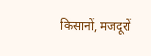किसानों, मजदूरों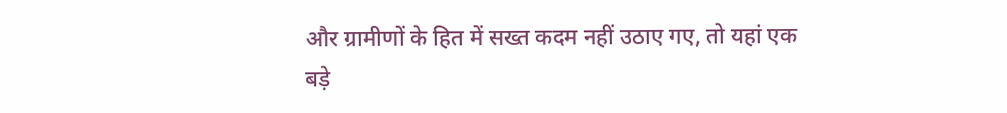और ग्रामीणों के हित में सख्त कदम नहीं उठाए गए, तो यहां एक बड़े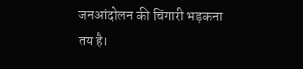जनआंदोलन की चिंगारी भड़कना तय है।